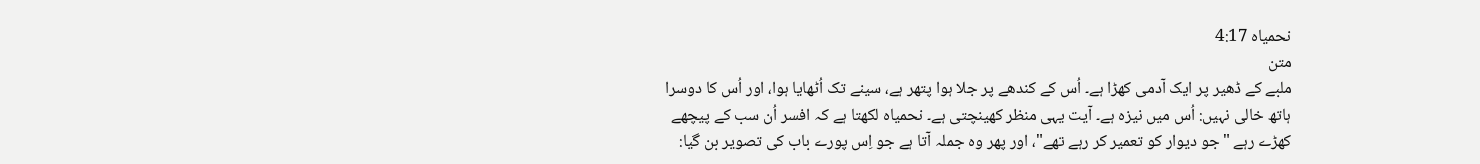نحمیاہ 4:17
متن
ملبے کے ڈھیر پر ایک آدمی کھڑا ہے۔ اُس کے کندھے پر جلا ہوا پتھر ہے، سینے تک اُٹھایا ہوا، اور اُس کا دوسرا ہاتھ خالی نہیں: اُس میں نیزہ ہے۔ آیت یہی منظر کھینچتی ہے۔ نحمیاہ لکھتا ہے کہ افسر اُن سب کے پیچھے کھڑے رہے "جو دیوار کو تعمیر کر رہے تھے"، اور پھر وہ جملہ آتا ہے جو اِس پورے باب کی تصویر بن گیا: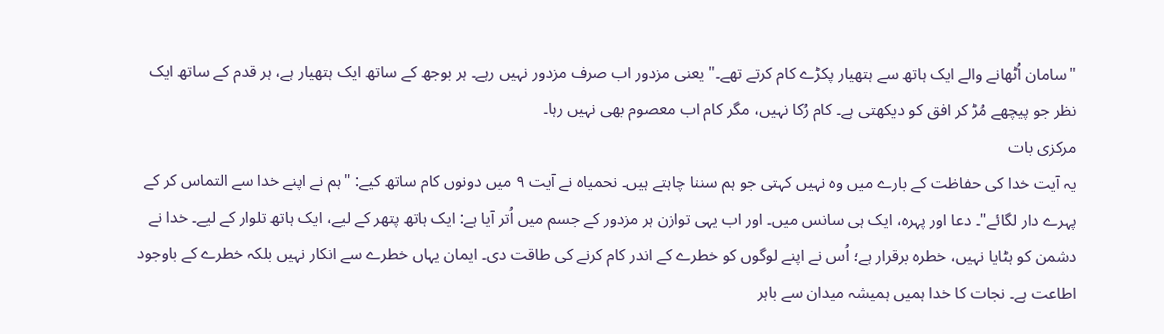"سامان اُٹھانے والے ایک ہاتھ سے ہتھیار پکڑے کام کرتے تھے۔" یعنی مزدور اب صرف مزدور نہیں رہے۔ ہر بوجھ کے ساتھ ایک ہتھیار ہے، ہر قدم کے ساتھ ایک نظر جو پیچھے مُڑ کر افق کو دیکھتی ہے۔ کام رُکا نہیں، مگر کام اب معصوم بھی نہیں رہا۔
مرکزی بات
یہ آیت خدا کی حفاظت کے بارے میں وہ نہیں کہتی جو ہم سننا چاہتے ہیں۔ نحمیاہ نے آیت ۹ میں دونوں کام ساتھ کیے: "ہم نے اپنے خدا سے التماس کر کے پہرے دار لگائے"۔ دعا اور پہرہ، ایک ہی سانس میں۔ اور اب یہی توازن ہر مزدور کے جسم میں اُتر آیا ہے: ایک ہاتھ پتھر کے لیے، ایک ہاتھ تلوار کے لیے۔ خدا نے دشمن کو ہٹایا نہیں، خطرہ برقرار ہے؛ اُس نے اپنے لوگوں کو خطرے کے اندر کام کرنے کی طاقت دی۔ ایمان یہاں خطرے سے انکار نہیں بلکہ خطرے کے باوجود اطاعت ہے۔ نجات کا خدا ہمیں ہمیشہ میدان سے باہر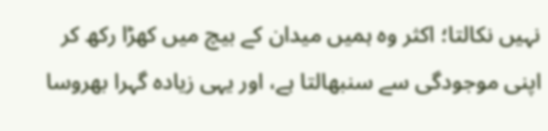نہیں نکالتا؛ اکثر وہ ہمیں میدان کے بیچ میں کھڑا رکھ کر اپنی موجودگی سے سنبھالتا ہے، اور یہی زیادہ گہرا بھروسا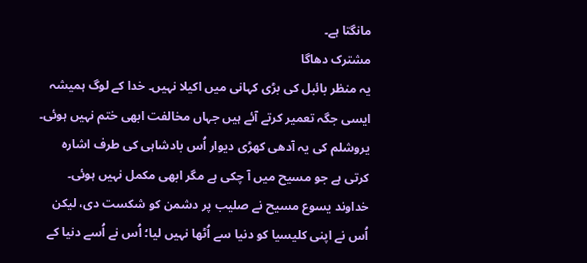مانگتا ہے۔
مشترک دھاگا
یہ منظر بائبل کی بڑی کہانی میں اکیلا نہیں۔ خدا کے لوگ ہمیشہ ایسی جگہ تعمیر کرتے آئے ہیں جہاں مخالفت ابھی ختم نہیں ہوئی۔ یروشلم کی یہ آدھی کھڑی دیوار اُس بادشاہی کی طرف اشارہ کرتی ہے جو مسیح میں آ چکی ہے مگر ابھی مکمل نہیں ہوئی۔ خداوند یسوع مسیح نے صلیب پر دشمن کو شکست دی، لیکن اُس نے اپنی کلیسیا کو دنیا سے اُٹھا نہیں لیا؛ اُس نے اُسے دنیا کے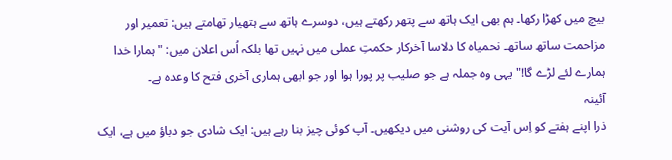بیچ میں کھڑا رکھا۔ ہم بھی ایک ہاتھ سے پتھر رکھتے ہیں، دوسرے ہاتھ سے ہتھیار تھامتے ہیں: تعمیر اور مزاحمت ساتھ ساتھ۔ نحمیاہ کا دلاسا آخرکار حکمتِ عملی میں نہیں تھا بلکہ اُس اعلان میں: "ہمارا خدا ہمارے لئے لڑے گا!" یہی وہ جملہ ہے جو صلیب پر پورا ہوا اور جو ابھی ہماری آخری فتح کا وعدہ ہے۔
آئینہ
ذرا اپنے ہفتے کو اِس آیت کی روشنی میں دیکھیں۔ آپ کوئی چیز بنا رہے ہیں: ایک شادی جو دباؤ میں ہے، ایک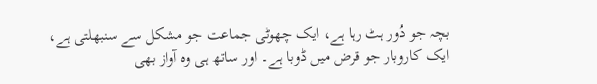بچہ جو دُور ہٹ رہا ہے، ایک چھوٹی جماعت جو مشکل سے سنبھلتی ہے، ایک کاروبار جو قرض میں ڈوبا ہے۔ اور ساتھ ہی وہ آواز بھی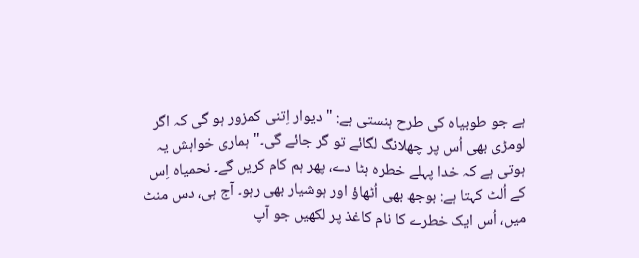ہے جو طوبیاہ کی طرح ہنستی ہے: "دیوار اِتنی کمزور ہو گی کہ اگر لومڑی بھی اُس پر چھلانگ لگائے تو گر جائے گی۔" ہماری خواہش یہ ہوتی ہے کہ خدا پہلے خطرہ ہٹا دے، پھر ہم کام کریں گے۔ نحمیاہ اِس کے اُلٹ کہتا ہے: بوجھ بھی اُٹھاؤ اور ہوشیار بھی رہو۔ آج ہی، دس منٹ میں، اُس ایک خطرے کا نام کاغذ پر لکھیں جو آپ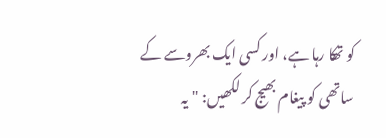کو تھکا رہا ہے، اور کسی ایک بھروسے کے ساتھی کو پیغام بھیج کر لکھیں: "یہ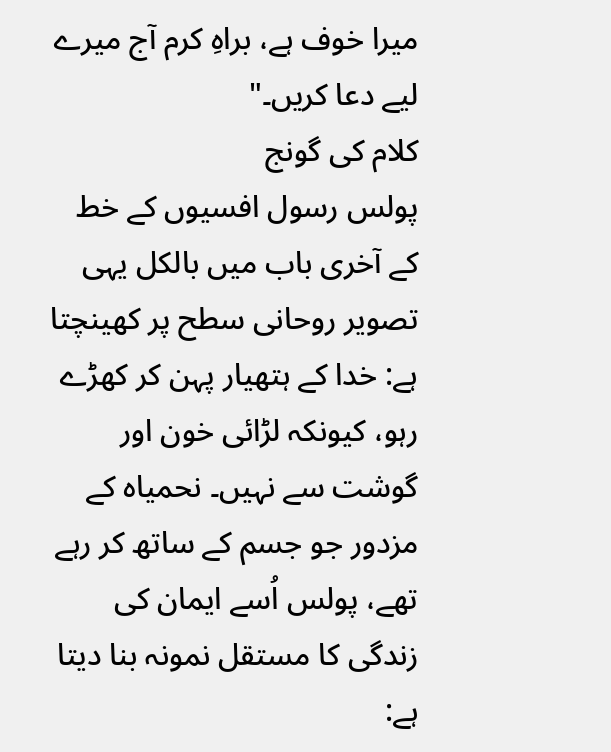میرا خوف ہے، براہِ کرم آج میرے لیے دعا کریں۔"
کلام کی گونج
پولس رسول افسیوں کے خط کے آخری باب میں بالکل یہی تصویر روحانی سطح پر کھینچتا ہے: خدا کے ہتھیار پہن کر کھڑے رہو، کیونکہ لڑائی خون اور گوشت سے نہیں۔ نحمیاہ کے مزدور جو جسم کے ساتھ کر رہے تھے، پولس اُسے ایمان کی زندگی کا مستقل نمونہ بنا دیتا ہے: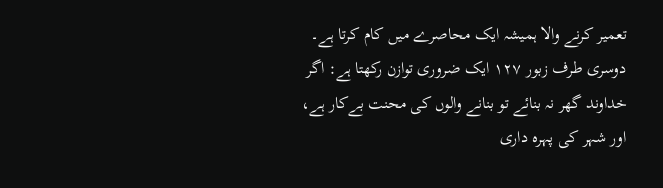تعمیر کرنے والا ہمیشہ ایک محاصرے میں کام کرتا ہے۔ دوسری طرف زبور ۱۲۷ ایک ضروری توازن رکھتا ہے: اگر خداوند گھر نہ بنائے تو بنانے والوں کی محنت بےکار ہے، اور شہر کی پہرہ داری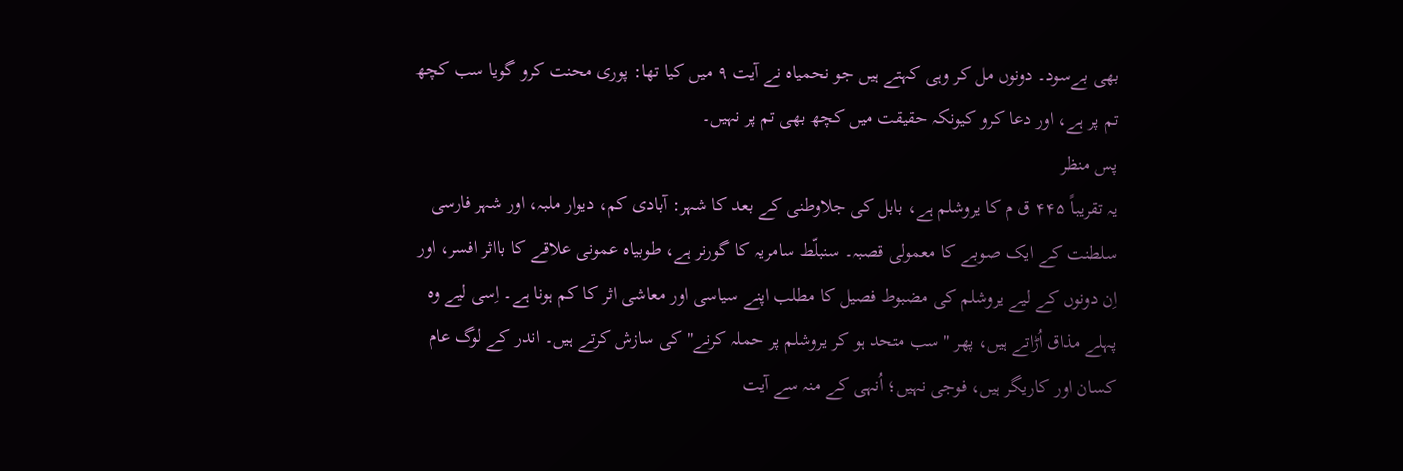بھی بےسود۔ دونوں مل کر وہی کہتے ہیں جو نحمیاہ نے آیت ۹ میں کیا تھا: پوری محنت کرو گویا سب کچھ تم پر ہے، اور دعا کرو کیونکہ حقیقت میں کچھ بھی تم پر نہیں۔
پس منظر
یہ تقریباً ۴۴۵ ق م کا یروشلم ہے، بابل کی جلاوطنی کے بعد کا شہر: آبادی کم، دیوار ملبہ، اور شہر فارسی سلطنت کے ایک صوبے کا معمولی قصبہ۔ سنبلّط سامریہ کا گورنر ہے، طوبیاہ عمونی علاقے کا بااثر افسر، اور اِن دونوں کے لیے یروشلم کی مضبوط فصیل کا مطلب اپنے سیاسی اور معاشی اثر کا کم ہونا ہے۔ اِسی لیے وہ پہلے مذاق اُڑاتے ہیں، پھر "سب متحد ہو کر یروشلم پر حملہ کرنے" کی سازش کرتے ہیں۔ اندر کے لوگ عام کسان اور کاریگر ہیں، فوجی نہیں؛ اُنہی کے منہ سے آیت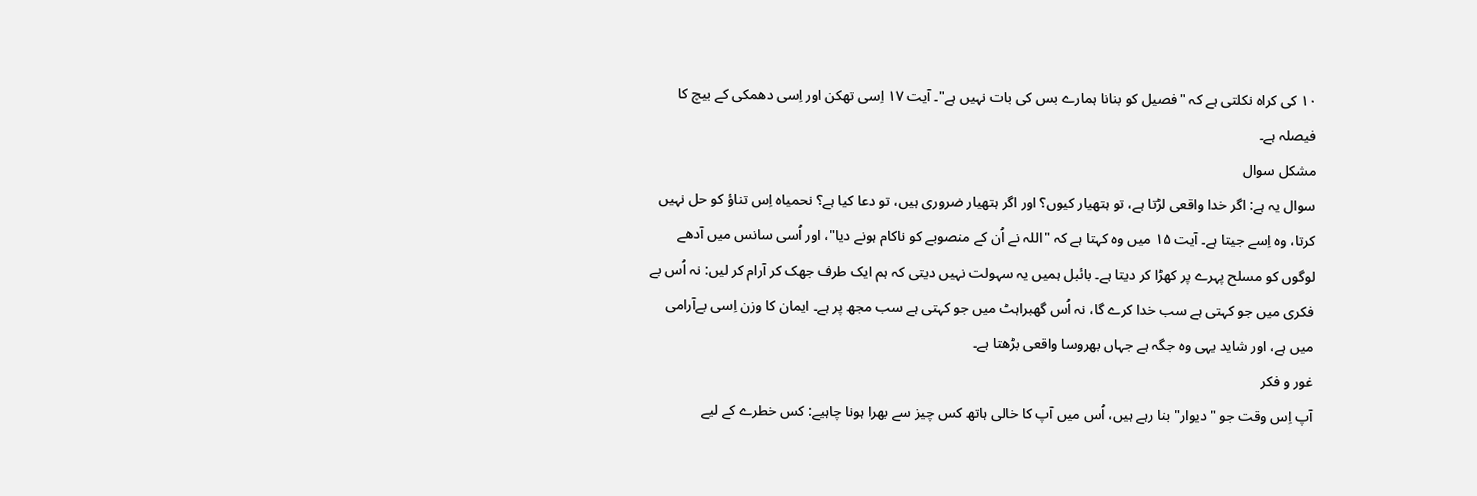۱۰ کی کراہ نکلتی ہے کہ "فصیل کو بنانا ہمارے بس کی بات نہیں ہے"۔ آیت ۱۷ اِسی تھکن اور اِسی دھمکی کے بیچ کا فیصلہ ہے۔
مشکل سوال
سوال یہ ہے: اگر خدا واقعی لڑتا ہے، تو ہتھیار کیوں؟ اور اگر ہتھیار ضروری ہیں، تو دعا کیا ہے؟ نحمیاہ اِس تناؤ کو حل نہیں کرتا، وہ اِسے جیتا ہے۔ آیت ۱۵ میں وہ کہتا ہے کہ "اللہ نے اُن کے منصوبے کو ناکام ہونے دیا"، اور اُسی سانس میں آدھے لوگوں کو مسلح پہرے پر کھڑا کر دیتا ہے۔ بائبل ہمیں یہ سہولت نہیں دیتی کہ ہم ایک طرف جھک کر آرام کر لیں: نہ اُس بے فکری میں جو کہتی ہے سب خدا کرے گا، نہ اُس گھبراہٹ میں جو کہتی ہے سب مجھ پر ہے۔ ایمان کا وزن اِسی بےآرامی میں ہے، اور شاید یہی وہ جگہ ہے جہاں بھروسا واقعی بڑھتا ہے۔
غور و فکر
آپ اِس وقت جو "دیوار" بنا رہے ہیں، اُس میں آپ کا خالی ہاتھ کس چیز سے بھرا ہونا چاہیے: کس خطرے کے لیے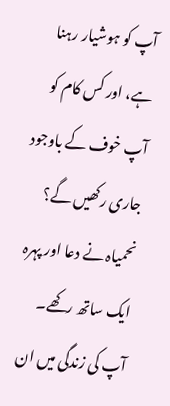آپ کو ہوشیار رہنا ہے، اور کس کام کو آپ خوف کے باوجود جاری رکھیں گے؟
نحمیاہ نے دعا اور پہرہ ایک ساتھ رکھے۔ آپ کی زندگی میں ان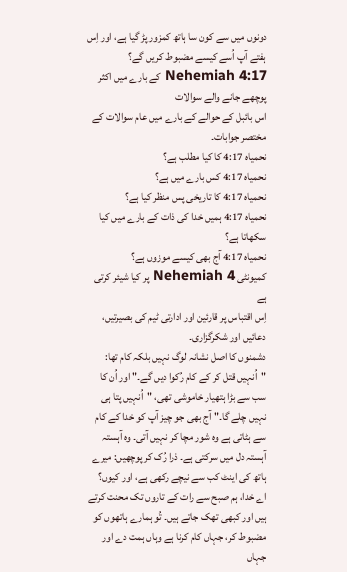دونوں میں سے کون سا ہاتھ کمزور پڑ گیا ہے، اور اِس ہفتے آپ اُسے کیسے مضبوط کریں گے؟
Nehemiah 4:17 کے بارے میں اکثر پوچھے جانے والے سوالات
اس بائبل کے حوالے کے بارے میں عام سوالات کے مختصر جوابات۔
نحمیاہ 4:17 کا کیا مطلب ہے؟
نحمیاہ 4:17 کس بارے میں ہے؟
نحمیاہ 4:17 کا تاریخی پس منظر کیا ہے؟
نحمیاہ 4:17 ہمیں خدا کی ذات کے بارے میں کیا سکھاتا ہے؟
نحمیاہ 4:17 آج بھی کیسے موزوں ہے؟
کمیونٹی Nehemiah 4 پر کیا شیئر کرتی ہے
اِس اقتباس پر قارئین اور ادارتی ٹیم کی بصیرتیں، دعائیں اور شکرگزاری۔
دشمنوں کا اصل نشانہ لوگ نہیں بلکہ کام تھا: "اُنہیں قتل کر کے کام رُکوا دیں گے۔" اور اُن کا سب سے بڑا ہتھیار خاموشی تھی، "اُنہیں پتا ہی نہیں چلے گا۔" آج بھی جو چیز آپ کو خدا کے کام سے ہٹاتی ہے وہ شور مچا کر نہیں آتی۔ وہ آہستہ آہستہ دل میں سرکتی ہے۔ ذرا رُک کر پوچھیں: میرے ہاتھ کی اینٹ کب سے نیچے رکھی ہے، اور کیوں؟
اے خدا، ہم صبح سے رات کے تاروں تک محنت کرتے ہیں اور کبھی تھک جاتے ہیں۔ تُو ہمارے ہاتھوں کو مضبوط کر، جہاں کام کرنا ہے وہاں ہمت دے اور جہاں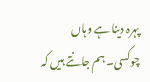پہرہ دینا ہے وہاں چوکسی۔ ہم جانتے ہیں کہ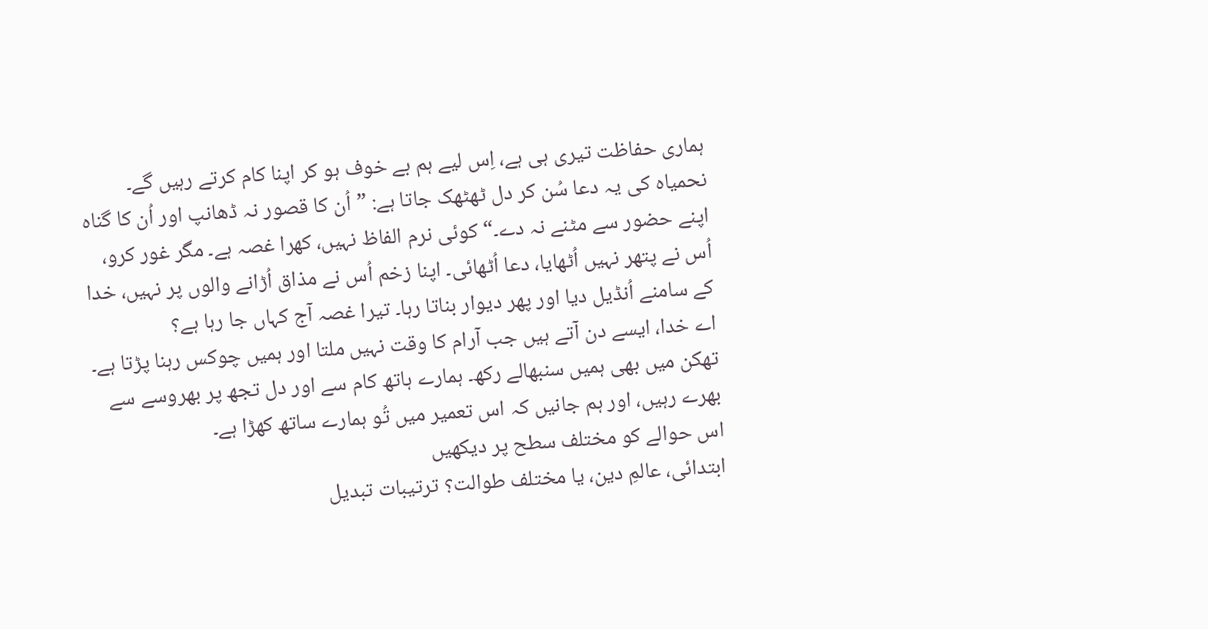ہماری حفاظت تیری ہی ہے، اِس لیے ہم بے خوف ہو کر اپنا کام کرتے رہیں گے۔
نحمیاہ کی یہ دعا سُن کر دل ٹھٹھک جاتا ہے: ”اُن کا قصور نہ ڈھانپ اور اُن کا گناہ اپنے حضور سے مٹنے نہ دے۔“ کوئی نرم الفاظ نہیں، کھرا غصہ ہے۔ مگر غور کرو، اُس نے پتھر نہیں اُٹھایا، دعا اُٹھائی۔ اپنا زخم اُس نے مذاق اُڑانے والوں پر نہیں، خدا کے سامنے اُنڈیل دیا اور پھر دیوار بناتا رہا۔ تیرا غصہ آج کہاں جا رہا ہے؟
اے خدا، ایسے دن آتے ہیں جب آرام کا وقت نہیں ملتا اور ہمیں چوکس رہنا پڑتا ہے۔ تھکن میں بھی ہمیں سنبھالے رکھ۔ ہمارے ہاتھ کام سے اور دل تجھ پر بھروسے سے بھرے رہیں، اور ہم جانیں کہ اس تعمیر میں تُو ہمارے ساتھ کھڑا ہے۔
اس حوالے کو مختلف سطح پر دیکھیں
ابتدائی، عالمِ دین، یا مختلف طوالت؟ ترتیبات تبدیل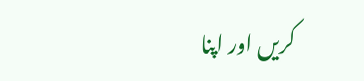کریں اور اپنا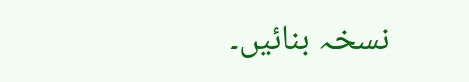نسخہ بنائیں۔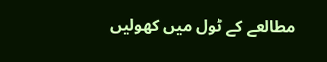مطالعے کے ٹول میں کھولیں